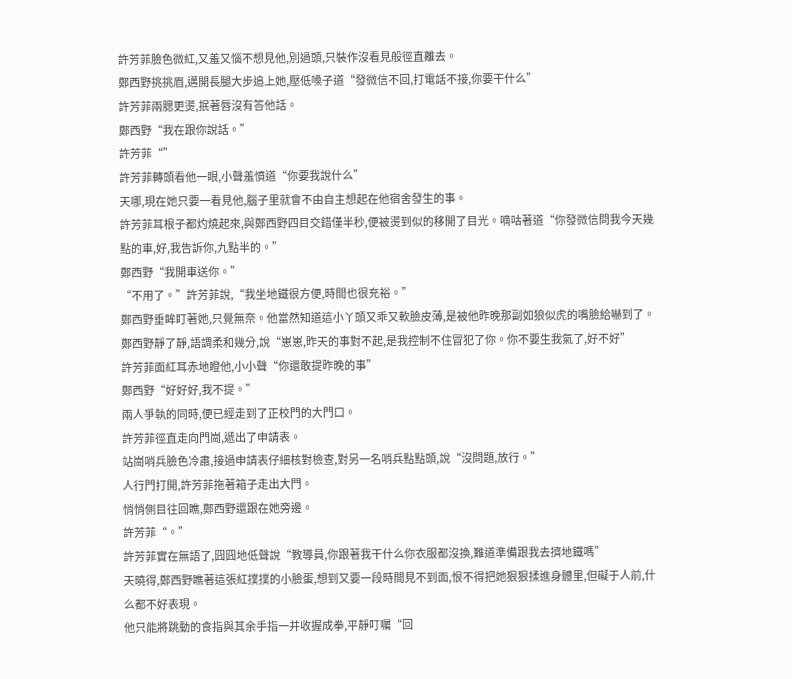許芳菲臉色微紅,又羞又惱不想見他,別過頭,只裝作沒看見般徑直離去。
鄭西野挑挑眉,邁開長腿大步追上她,壓低嗓子道“發微信不回,打電話不接,你要干什么”
許芳菲兩腮更燙,抿著唇沒有答他話。
鄭西野“我在跟你說話。”
許芳菲“”
許芳菲轉頭看他一眼,小聲羞憤道“你要我說什么”
天哪,現在她只要一看見他,腦子里就會不由自主想起在他宿舍發生的事。
許芳菲耳根子都灼燒起來,與鄭西野四目交錯僅半秒,便被燙到似的移開了目光。嘀咕著道“你發微信問我今天幾點的車,好,我告訴你,九點半的。”
鄭西野“我開車送你。”
“不用了。”許芳菲說,“我坐地鐵很方便,時間也很充裕。”
鄭西野垂眸盯著她,只覺無奈。他當然知道這小丫頭又乖又軟臉皮薄,是被他昨晚那副如狼似虎的嘴臉給嚇到了。
鄭西野靜了靜,語調柔和幾分,說“崽崽,昨天的事對不起,是我控制不住冒犯了你。你不要生我氣了,好不好”
許芳菲面紅耳赤地瞪他,小小聲“你還敢提昨晚的事”
鄭西野“好好好,我不提。”
兩人爭執的同時,便已經走到了正校門的大門口。
許芳菲徑直走向門崗,遞出了申請表。
站崗哨兵臉色冷肅,接過申請表仔細核對檢查,對另一名哨兵點點頭,說“沒問題,放行。”
人行門打開,許芳菲拖著箱子走出大門。
悄悄側目往回瞧,鄭西野還跟在她旁邊。
許芳菲“。”
許芳菲實在無語了,囧囧地低聲說“教導員,你跟著我干什么你衣服都沒換,難道準備跟我去擠地鐵嗎”
天曉得,鄭西野瞧著這張紅撲撲的小臉蛋,想到又要一段時間見不到面,恨不得把她狠狠揉進身體里,但礙于人前,什么都不好表現。
他只能將跳動的食指與其余手指一并收握成拳,平靜叮囑“回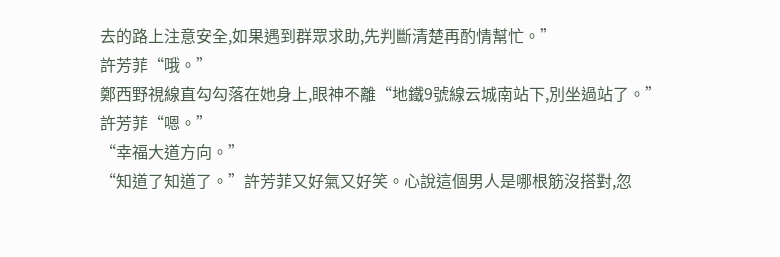去的路上注意安全,如果遇到群眾求助,先判斷清楚再酌情幫忙。”
許芳菲“哦。”
鄭西野視線直勾勾落在她身上,眼神不離“地鐵9號線云城南站下,別坐過站了。”
許芳菲“嗯。”
“幸福大道方向。”
“知道了知道了。”許芳菲又好氣又好笑。心說這個男人是哪根筋沒搭對,忽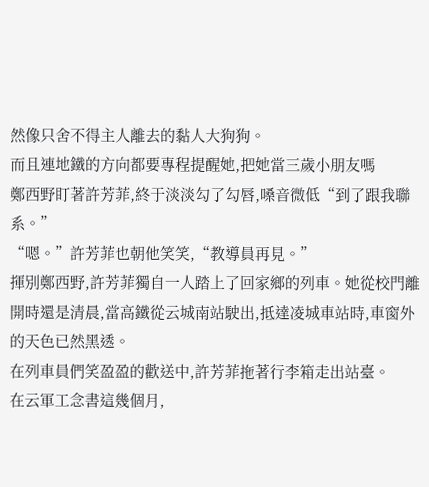然像只舍不得主人離去的黏人大狗狗。
而且連地鐵的方向都要專程提醒她,把她當三歲小朋友嗎
鄭西野盯著許芳菲,終于淡淡勾了勾唇,嗓音微低“到了跟我聯系。”
“嗯。”許芳菲也朝他笑笑,“教導員再見。”
揮別鄭西野,許芳菲獨自一人踏上了回家鄉的列車。她從校門離開時還是清晨,當高鐵從云城南站駛出,抵達凌城車站時,車窗外的天色已然黑透。
在列車員們笑盈盈的歡送中,許芳菲拖著行李箱走出站臺。
在云軍工念書這幾個月,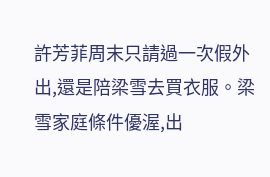許芳菲周末只請過一次假外出,還是陪梁雪去買衣服。梁雪家庭條件優渥,出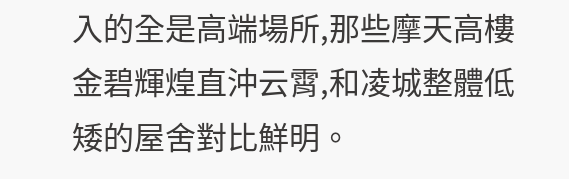入的全是高端場所,那些摩天高樓金碧輝煌直沖云霄,和凌城整體低矮的屋舍對比鮮明。